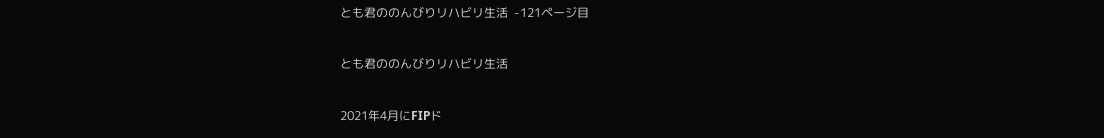とも君ののんびりリハビリ生活  -121ページ目

とも君ののんびりリハビリ生活

2021年4月にFIPド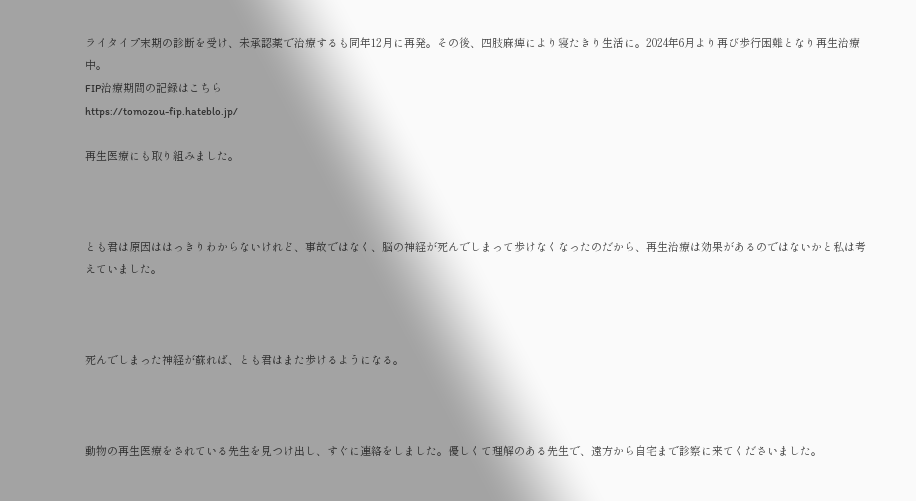ライタイプ末期の診断を受け、未承認薬で治療するも同年12月に再発。その後、四肢麻痺により寝たきり生活に。2024年6月より再び歩行困難となり再生治療中。
FIP治療期間の記録はこちら
https://tomozou-fip.hateblo.jp/

再生医療にも取り組みました。



とも君は原因ははっきりわからないけれど、事故ではなく、脳の神経が死んでしまって歩けなくなったのだから、再生治療は効果があるのではないかと私は考えていました。



死んでしまった神経が蘇れば、とも君はまた歩けるようになる。



動物の再生医療をされている先生を見つけ出し、すぐに連絡をしました。優しくて理解のある先生で、遠方から自宅まで診察に来てくださいました。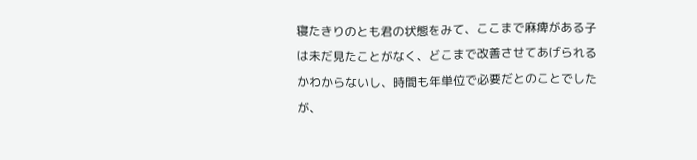寝たきりのとも君の状態をみて、ここまで麻痺がある子は未だ見たことがなく、どこまで改善させてあげられるかわからないし、時間も年単位で必要だとのことでしたが、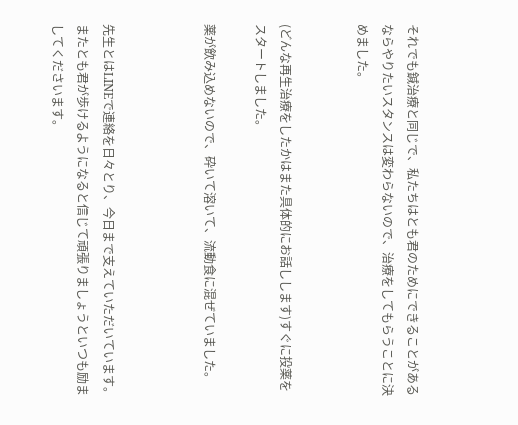それでも鍼治療と同じで、私たちはとも君のためにできることがあるならやりたいスタンスは変わらないので、治療をしてもらうことに決めました。


(どんな再生治療をしたかはまた具体的にお話しします)すぐに投薬をスタートしました。

薬が飲み込めないので、砕いて溶いて、流動食に混ぜていました。



先生とはLINEで連絡を日々とり、今日まで支えていただいています。またとも君が歩けるようになると信じて頑張りましょうといつも励ましてくださいます。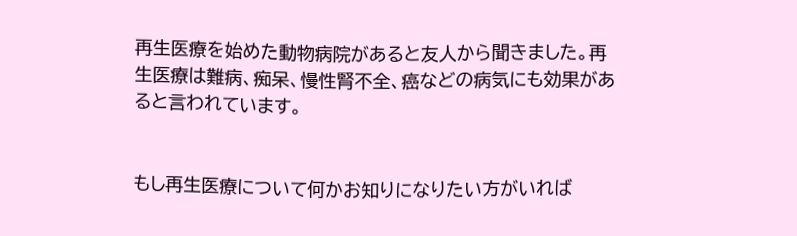再生医療を始めた動物病院があると友人から聞きました。再生医療は難病、痴呆、慢性腎不全、癌などの病気にも効果があると言われています。


もし再生医療について何かお知りになりたい方がいれば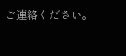ご連絡ください。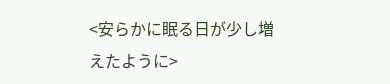<安らかに眠る日が少し増えたように>